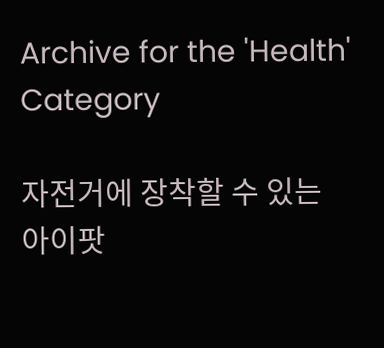Archive for the 'Health' Category

자전거에 장착할 수 있는 아이팟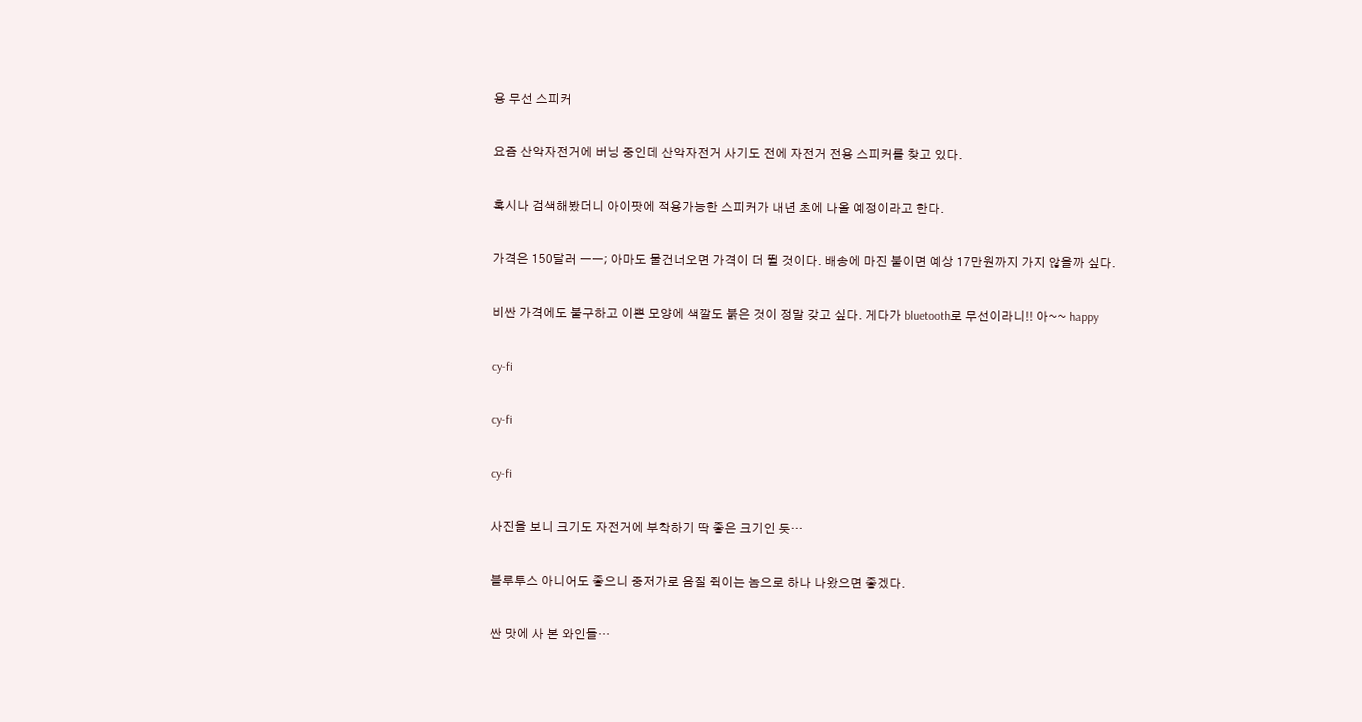용 무선 스피커

요즘 산악자전거에 버닝 중인데 산악자전거 사기도 전에 자전거 전용 스피커를 찾고 있다.

혹시나 검색해봤더니 아이팟에 적용가능한 스피커가 내년 초에 나올 예정이라고 한다.

가격은 150달러 ㅡㅡ; 아마도 물건너오면 가격이 더 뛸 것이다. 배송에 마진 붙이면 예상 17만원까지 가지 않을까 싶다.

비싼 가격에도 불구하고 이쁜 모양에 색깔도 붉은 것이 정말 갖고 싶다. 게다가 bluetooth로 무선이라니!! 아~~ happy

cy-fi

cy-fi

cy-fi

사진을 보니 크기도 자전거에 부착하기 딱 좋은 크기인 듯…

블루투스 아니어도 좋으니 중저가로 음질 쥑이는 놈으로 하나 나왔으면 좋겠다.

싼 맛에 사 본 와인들…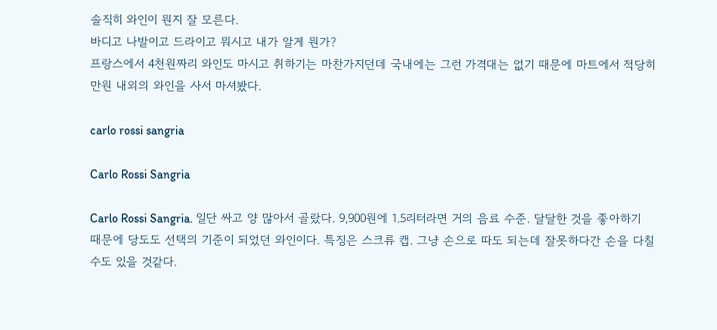솔직히 와인이 뭔지 잘 모른다.
바디고 나발이고 드라이고 뭐시고 내가 알게 뭔가?
프랑스에서 4천원짜리 와인도 마시고 취하기는 마찬가지던데 국내에는 그런 가격대는 없기 때문에 마트에서 적당히 만원 내외의 와인을 사서 마셔봤다.

carlo rossi sangria

Carlo Rossi Sangria

Carlo Rossi Sangria. 일단 싸고 양 많아서 골랐다. 9,900원에 1.5리터라면 거의 음료 수준. 달달한 것을 좋아하기 때문에 당도도 선택의 기준이 되었던 와인이다. 특징은 스크류 캡. 그냥 손으로 따도 되는데 잘못하다간 손을 다칠 수도 있을 것같다.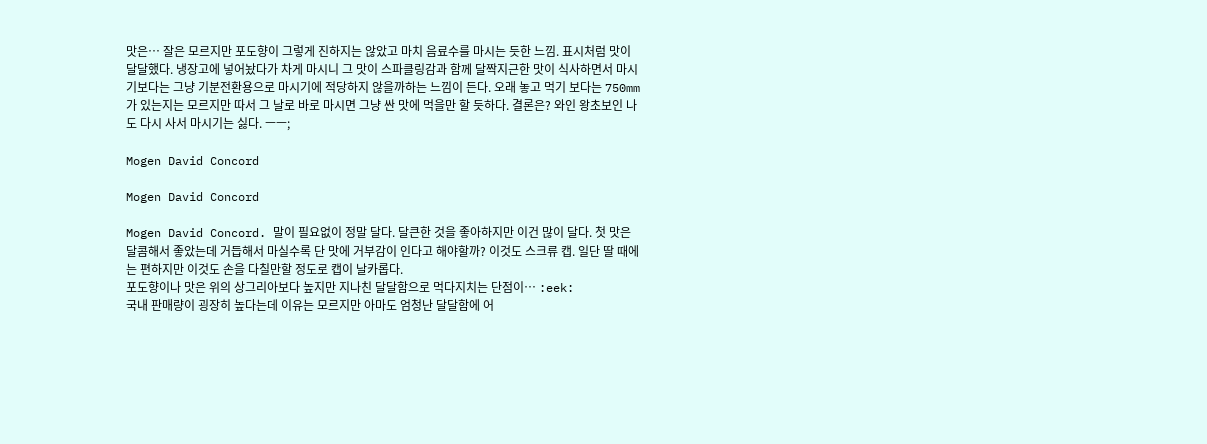맛은… 잘은 모르지만 포도향이 그렇게 진하지는 않았고 마치 음료수를 마시는 듯한 느낌. 표시처럼 맛이 달달했다. 냉장고에 넣어놨다가 차게 마시니 그 맛이 스파클링감과 함께 달짝지근한 맛이 식사하면서 마시기보다는 그냥 기분전환용으로 마시기에 적당하지 않을까하는 느낌이 든다. 오래 놓고 먹기 보다는 750mm가 있는지는 모르지만 따서 그 날로 바로 마시면 그냥 싼 맛에 먹을만 할 듯하다. 결론은? 와인 왕초보인 나도 다시 사서 마시기는 싫다. ㅡㅡ;

Mogen David Concord

Mogen David Concord

Mogen David Concord. 말이 필요없이 정말 달다. 달큰한 것을 좋아하지만 이건 많이 달다. 첫 맛은 달콤해서 좋았는데 거듭해서 마실수록 단 맛에 거부감이 인다고 해야할까? 이것도 스크류 캡. 일단 딸 때에는 편하지만 이것도 손을 다칠만할 정도로 캡이 날카롭다.
포도향이나 맛은 위의 상그리아보다 높지만 지나친 달달함으로 먹다지치는 단점이… :eek:
국내 판매량이 굉장히 높다는데 이유는 모르지만 아마도 엄청난 달달함에 어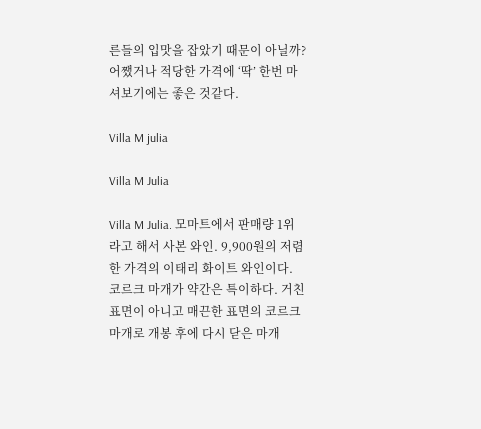른들의 입맛을 잡았기 때문이 아닐까? 어쨌거나 적당한 가격에 ‘딱’ 한번 마셔보기에는 좋은 것같다.

Villa M julia

Villa M Julia

Villa M Julia. 모마트에서 판매량 1위라고 해서 사본 와인. 9,900원의 저렴한 가격의 이태리 화이트 와인이다. 코르크 마개가 약간은 특이하다. 거친 표면이 아니고 매끈한 표면의 코르크 마개로 개봉 후에 다시 닫은 마개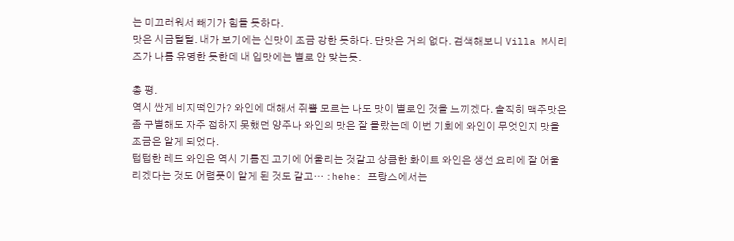는 미끄러워서 빼기가 힘들 듯하다.
맛은 시금털털. 내가 보기에는 신맛이 조금 강한 듯하다. 단맛은 거의 없다. 검색해보니 Villa M시리즈가 나름 유명한 듯한데 내 입맛에는 별로 안 맞는듯.

총 평.
역시 싼게 비지떡인가? 와인에 대해서 쥐뿔 모르는 나도 맛이 별로인 것을 느끼겠다. 솔직히 맥주맛은 좀 구별해도 자주 접하지 못했던 양주나 와인의 맛은 잘 몰랐는데 이번 기회에 와인이 무엇인지 맛을 조금은 알게 되었다.
텁텁한 레드 와인은 역시 기름진 고기에 어울리는 것같고 상큼한 화이트 와인은 생선 요리에 잘 어울리겠다는 것도 어렴풋이 알게 된 것도 같고… :hehe: 프랑스에서는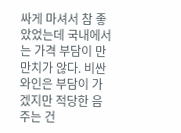싸게 마셔서 참 좋았었는데 국내에서는 가격 부담이 만만치가 않다. 비싼 와인은 부담이 가겠지만 적당한 음주는 건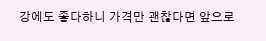강에도 좋다하니 가격만 괜찮다면 앞으로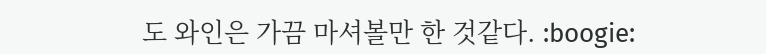도 와인은 가끔 마셔볼만 한 것같다. :boogie: